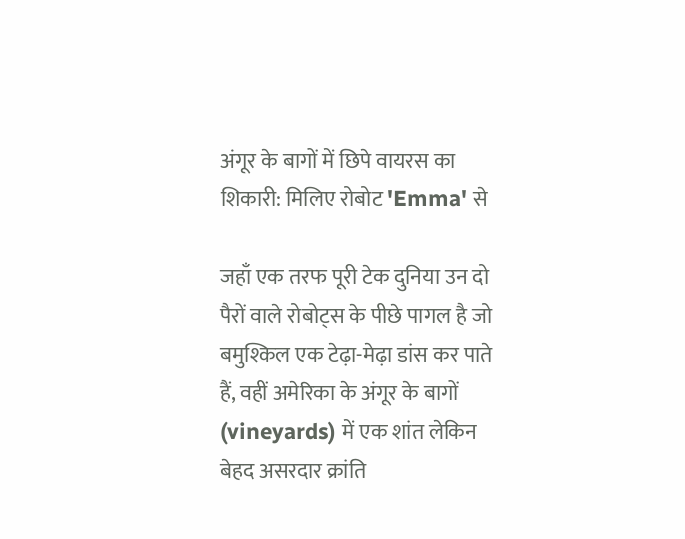अंगूर के बागों में छिपे वायरस का शिकारी: मिलिए रोबोट 'Emma' से

जहाँ एक तरफ पूरी टेक दुनिया उन दो पैरों वाले रोबोट्स के पीछे पागल है जो बमुश्किल एक टेढ़ा-मेढ़ा डांस कर पाते हैं, वहीं अमेरिका के अंगूर के बागों (vineyards) में एक शांत लेकिन बेहद असरदार क्रांति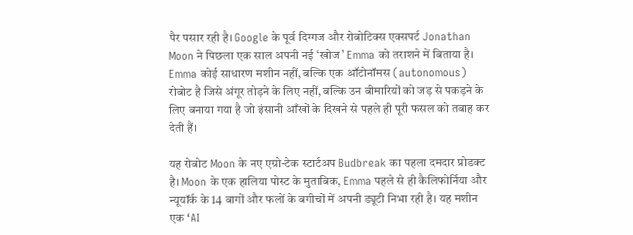पैर पसार रही है। Google के पूर्व दिग्गज और रोबोटिक्स एक्सपर्ट Jonathan Moon ने पिछला एक साल अपनी नई ‘खोज’ Emma को तराशने में बिताया है। Emma कोई साधारण मशीन नहीं, बल्कि एक ऑटोनॉमस (autonomous) रोबोट है जिसे अंगूर तोड़ने के लिए नहीं, बल्कि उन बीमारियों को जड़ से पकड़ने के लिए बनाया गया है जो इंसानी आँखों के दिखने से पहले ही पूरी फसल को तबाह कर देती हैं।

यह रोबोट Moon के नए एग्रो-टेक स्टार्टअप Budbreak का पहला दमदार प्रोडक्ट है। Moon के एक हालिया पोस्ट के मुताबिक, Emma पहले से ही कैलिफोर्निया और न्यूयॉर्क के 14 बागों और फलों के बगीचों में अपनी ड्यूटी निभा रही है। यह मशीन एक ‘AI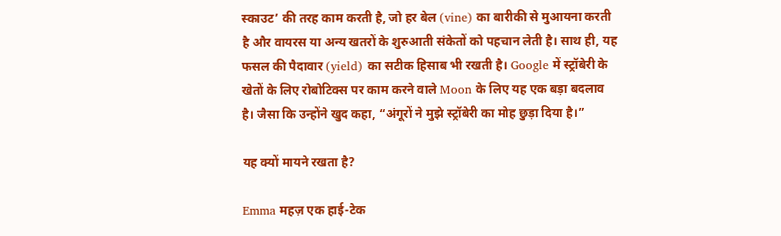स्काउट’ की तरह काम करती है, जो हर बेल (vine) का बारीकी से मुआयना करती है और वायरस या अन्य खतरों के शुरुआती संकेतों को पहचान लेती है। साथ ही, यह फसल की पैदावार (yield) का सटीक हिसाब भी रखती है। Google में स्ट्रॉबेरी के खेतों के लिए रोबोटिक्स पर काम करने वाले Moon के लिए यह एक बड़ा बदलाव है। जैसा कि उन्होंने खुद कहा, “अंगूरों ने मुझे स्ट्रॉबेरी का मोह छुड़ा दिया है।”

यह क्यों मायने रखता है?

Emma महज़ एक हाई-टेक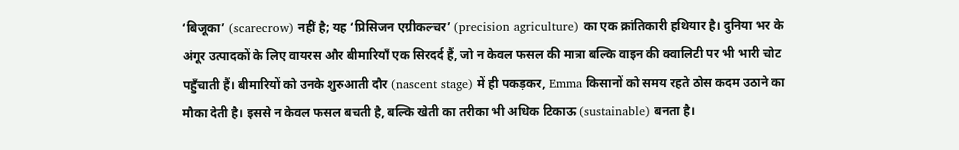‘बिजूका’ (scarecrow) नहीं है; यह ‘प्रिसिजन एग्रीकल्चर’ (precision agriculture) का एक क्रांतिकारी हथियार है। दुनिया भर के अंगूर उत्पादकों के लिए वायरस और बीमारियाँ एक सिरदर्द हैं, जो न केवल फसल की मात्रा बल्कि वाइन की क्वालिटी पर भी भारी चोट पहुँचाती हैं। बीमारियों को उनके शुरुआती दौर (nascent stage) में ही पकड़कर, Emma किसानों को समय रहते ठोस कदम उठाने का मौका देती है। इससे न केवल फसल बचती है, बल्कि खेती का तरीका भी अधिक टिकाऊ (sustainable) बनता है।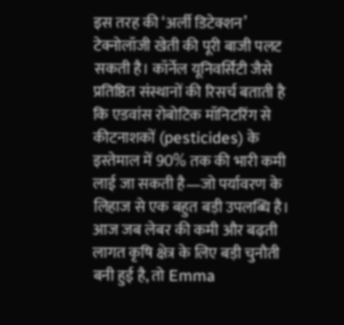इस तरह की ‘अर्ली डिटेक्शन’ टेक्नोलॉजी खेती की पूरी बाजी पलट सकती है। कॉर्नेल यूनिवर्सिटी जैसे प्रतिष्ठित संस्थानों की रिसर्च बताती है कि एडवांस रोबोटिक मॉनिटरिंग से कीटनाशकों (pesticides) के इस्तेमाल में 90% तक की भारी कमी लाई जा सकती है—जो पर्यावरण के लिहाज से एक बहुत बड़ी उपलब्धि है। आज जब लेबर की कमी और बढ़ती लागत कृषि क्षेत्र के लिए बड़ी चुनौती बनी हुई है, तो Emma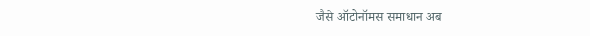जैसे ऑटोनॉमस समाधान अब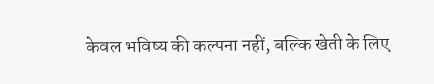केवल भविष्य की कल्पना नहीं, बल्कि खेती के लिए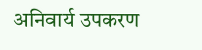अनिवार्य उपकरण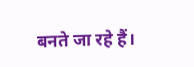बनते जा रहे हैं।